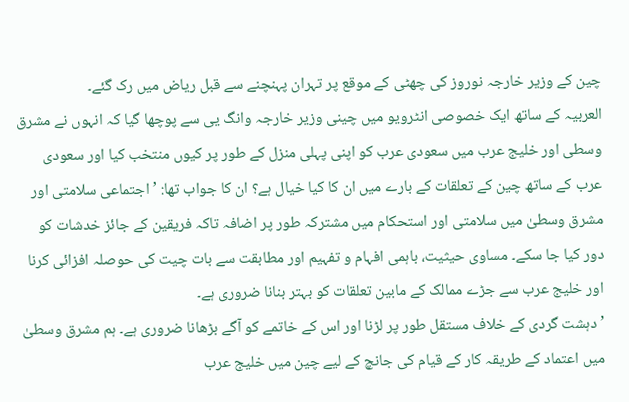چین کے وزیر خارجہ نوروز کی چھٹی کے موقع پر تہران پہنچنے سے قبل ریاض میں رک گئے۔
العربیہ کے ساتھ ایک خصوصی انٹرویو میں چینی وزیر خارجہ وانگ یی سے پوچھا گیا کہ انہوں نے مشرق وسطی اور خلیج عرب میں سعودی عرب کو اپنی پہلی منزل کے طور پر کیوں منتخب کیا اور سعودی عرب کے ساتھ چین کے تعلقات کے بارے میں ان کا کیا خیال ہے؟ ان کا جواب تھا: ’اجتماعی سلامتی اور مشرق وسطیٰ میں سلامتی اور استحکام میں مشترکہ طور پر اضافہ تاکہ فریقین کے جائز خدشات کو دور کیا جا سکے۔ مساوی حیثیت، باہمی افہام و تفہیم اور مطابقت سے بات چیت کی حوصلہ افزائی کرنا اور خلیج عرب سے جڑے ممالک کے مابین تعلقات کو بہتر بنانا ضروری ہے۔
’دہشت گردی کے خلاف مستقل طور پر لڑنا اور اس کے خاتمے کو آگے بڑھانا ضروری ہے۔ ہم مشرق وسطیٰ میں اعتماد کے طریقہ کار کے قیام کی جانچ کے لیے چین میں خلیج عرب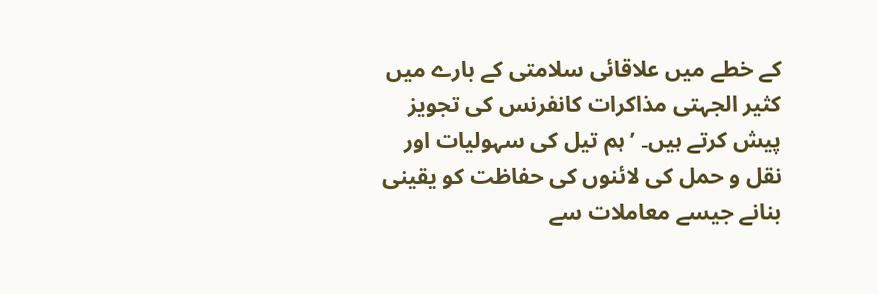کے خطے میں علاقائی سلامتی کے بارے میں کثیر الجہتی مذاکرات کانفرنس کی تجویز پیش کرتے ہیں۔ ’ہم تیل کی سہولیات اور نقل و حمل کی لائنوں کی حفاظت کو یقینی بنانے جیسے معاملات سے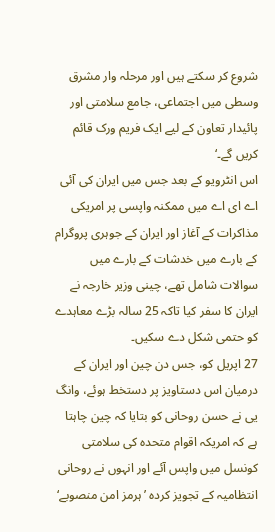شروع کر سکتے ہیں اور مرحلہ وار مشرق وسطی میں اجتماعی، جامع سلامتی اور پائیدار تعاون کے لیے ایک فریم ورک قائم کریں گے۔‘
اس انٹرویو کے بعد جس میں ایران کی آئی اے ای اے میں ممکنہ واپسی پر امریکی مذاکرات کے آغاز اور ایران کے جوہری پروگرام کے بارے میں خدشات کے بارے میں سوالات شامل تھے، چینی وزیر خارجہ نے ایران کا سفر کیا تاکہ 25 سالہ بڑے معاہدے کو حتمی شکل دے سکیں۔
27 اپریل کو، جس دن چین اور ایران کے درمیان اس دستاویز پر دستخط ہوئے، وانگ یی نے حسن روحانی کو بتایا کہ چین چاہتا ہے کہ امریکہ اقوام متحدہ کی سلامتی کونسل میں واپس آئے اور انہوں نے روحانی انتظامیہ کے تجویز کردہ ’ہرمز امن منصوبے‘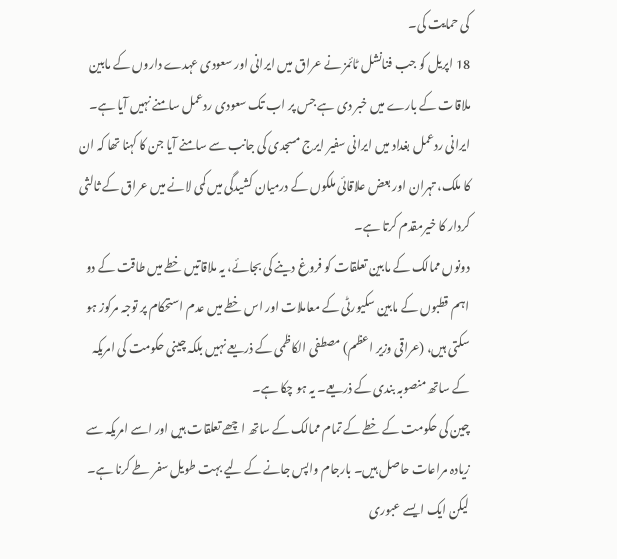کی حمایت کی۔
18 اپریل کو جب فنانشل ٹائمز نے عراق میں ایرانی اور سعودی عہدے داروں کے مابین ملاقات کے بارے میں خبر دی ہے جس پر اب تک سعودی ردعمل سامنے نہیں آیا ہے۔ ایرانی ردعمل بغداد میں ایرانی سفیر ایرج مسجدی کی جانب سے سامنے آیا جن کا کہنا تھا کہ ان کا ملک، تہران اور بعض علاقائی ملکوں کے درمیان کشیدگی میں کمی لانے میں عراق کے ثالثی کردار کا خیرمقدم کرتا ہے۔
دونوں ممالک کے مابین تعلقات کو فروغ دینے کی بجائے، یہ ملاقاتیں خطے میں طاقت کے دو اہم قطبوں کے مابین سکیورٹی کے معاملات اور اس خطے میں عدم استحکام پر توجہ مرکوز ہو سکتی ہیں، (عراقی وزیر اعظم) مصطفی الکاظمی کے ذریعے نہیں بلکہ چینی حکومت کی امریکہ کے ساتھ منصوبہ بندی کے ذریعے۔ یہ ہو چکا ہے۔
چین کی حکومت کے خطے کے تمام ممالک کے ساتھ اچھے تعلقات ہیں اور اسے امریکہ سے زیادہ مراعات حاصل ہیں۔ بارجام واپس جانے کے لیے بہت طویل سفر طے کرنا ہے۔ لیکن ایک ایسے عبوری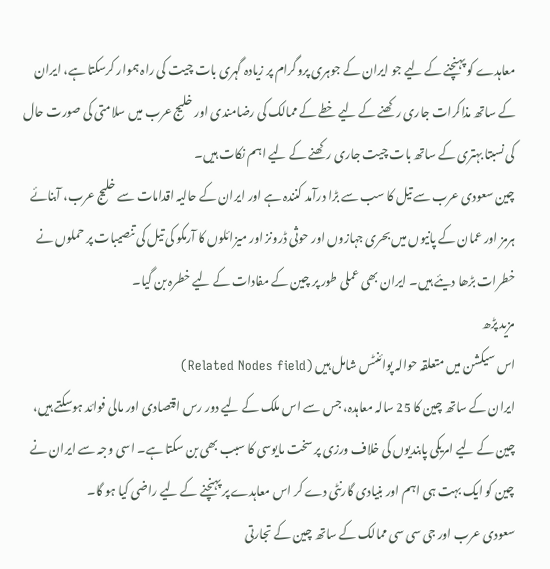معاہدے کو پہنچنے کے لیے جو ایران کے جوہری پروگرام پر زیادہ گہری بات چیت کی راہ ہموار کرسکتا ہے، ایران کے ساتھ مذاکرات جاری رکھنے کے لیے خطے کے ممالک کی رضامندی اور خلیج عرب میں سلامتی کی صورت حال کی نسبتا بہتری کے ساتھ بات چیت جاری رکھنے کے لیے اہم نکات ہیں۔
چین سعودی عرب سے تیل کا سب سے بڑا درآمد کنندہ ہے اور ایران کے حالیہ اقدامات سے خلیج عرب، آبنائے ہرمز اور عمان کے پانیوں میں بحری جہازوں اور حوثی ڈرونز اور میزائلوں کا آرمکو کی تیل کی تنصیبات پر حملوں نے خطرات بڑھا دیئے ہیں۔ ایران بھی عملی طور پر چین کے مفادات کے لیے خطرہ بن گیا۔
مزید پڑھ
اس سیکشن میں متعلقہ حوالہ پوائنٹس شامل ہیں (Related Nodes field)
ایران کے ساتھ چین کا 25 سالہ معاہدہ، جس سے اس ملک کے لیے دور رس اقتصادی اور مالی فوائد ہوسکتے ہیں، چین کے لیے امریکی پابندیوں کی خلاف ورزی پر سخت مایوسی کا سبب بھی بن سکتا ہے۔ اسی وجہ سے ایران نے چین کو ایک بہت ہی اہم اور بنیادی گارنٹی دے کر اس معاہدے پر پہنچنے کے لیے راضی کیا ہو گا۔
سعودی عرب اور جی سی سی ممالک کے ساتھ چین کے تجارتی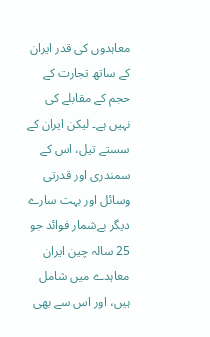معاہدوں کی قدر ایران کے ساتھ تجارت کے حجم کے مقابلے کی نہیں ہے۔ لیکن ایران کے سستے تیل، اس کے سمندری اور قدرتی وسائل اور بہت سارے دیگر بےشمار فوائد جو 25 سالہ چین ایران معاہدے میں شامل ہیں، اور اس سے بھی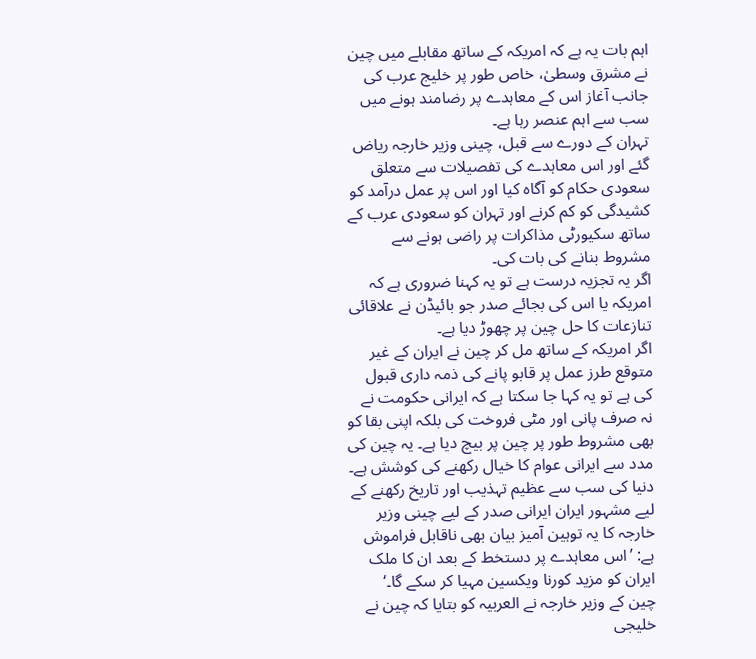اہم بات یہ ہے کہ امریکہ کے ساتھ مقابلے میں چین نے مشرق وسطیٰ، خاص طور پر خلیج عرب کی جانب آغاز اس کے معاہدے پر رضامند ہونے میں سب سے اہم عنصر رہا ہے۔
تہران کے دورے سے قبل، چینی وزیر خارجہ ریاض گئے اور اس معاہدے کی تفصیلات سے متعلق سعودی حکام کو آگاہ کیا اور اس پر عمل درآمد کو کشیدگی کو کم کرنے اور تہران کو سعودی عرب کے ساتھ سکیورٹی مذاکرات پر راضی ہونے سے مشروط بنانے کی بات کی۔
اگر یہ تجزیہ درست ہے تو یہ کہنا ضروری ہے کہ امریکہ یا اس کی بجائے صدر جو بائیڈن نے علاقائی تنازعات کا حل چین پر چھوڑ دیا ہے۔
اگر امریکہ کے ساتھ مل کر چین نے ایران کے غیر متوقع طرز عمل پر قابو پانے کی ذمہ داری قبول کی ہے تو یہ کہا جا سکتا ہے کہ ایرانی حکومت نے نہ صرف پانی اور مٹی فروخت کی بلکہ اپنی بقا کو بھی مشروط طور پر چین پر بیچ دیا ہے۔ یہ چین کی مدد سے ایرانی عوام کا خیال رکھنے کی کوشش ہے۔
دنیا کی سب سے عظیم تہذیب اور تاریخ رکھنے کے لیے مشہور ایران ایرانی صدر کے لیے چینی وزیر خارجہ کا یہ توہین آمیز بیان بھی ناقابل فراموش ہے: ’اس معاہدے پر دستخط کے بعد ان کا ملک ایران کو مزید کورنا ویکسین مہیا کر سکے گا۔‘
چین کے وزیر خارجہ نے العربیہ کو بتایا کہ چین نے خلیجی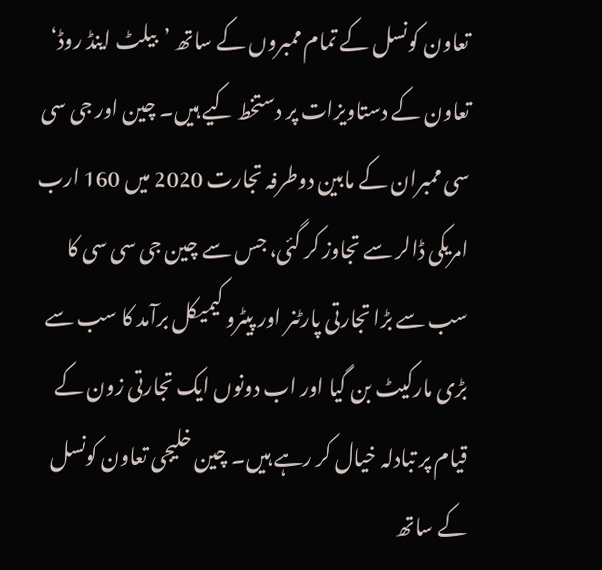تعاون کونسل کے تمام ممبروں کے ساتھ ’بیلٹ اینڈ روڈ‘ تعاون کے دستاویزات پر دستخط کیے ہیں۔ چین اور جی سی سی ممبران کے مابین دوطرفہ تجارت 2020 میں 160 ارب امریکی ڈالر سے تجاوز کر گئی، جس سے چین جی سی سی کا سب سے بڑا تجارتی پارٹنر اور پیٹرو کیمیکل برآمد کا سب سے بڑی مارکیٹ بن گیا اور اب دونوں ایک تجارتی زون کے قیام پر تبادلہ خیال کر رہے ہیں۔ چین خلیجی تعاون کونسل کے ساتھ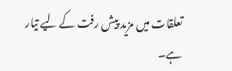تعلقات میں مزید پیش رفت کے لیے تیار ہے۔